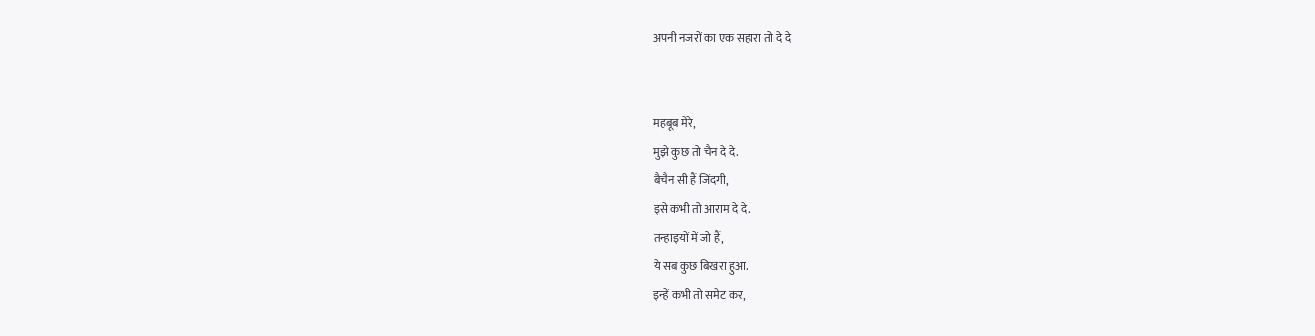अपनी नजरों का एक सहारा तो दे दे


महबूब मेरे,
मुझे कुछ तो चैन दे दे.
बैचैन सी हैं जिंदगी,
इसे कभी तो आराम दे दे.
तन्हाइयों में जो हैं,
ये सब कुछ बिखरा हुआ.
इन्हें कभी तो समेट कर,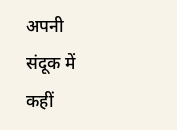अपनी संदूक में कहीं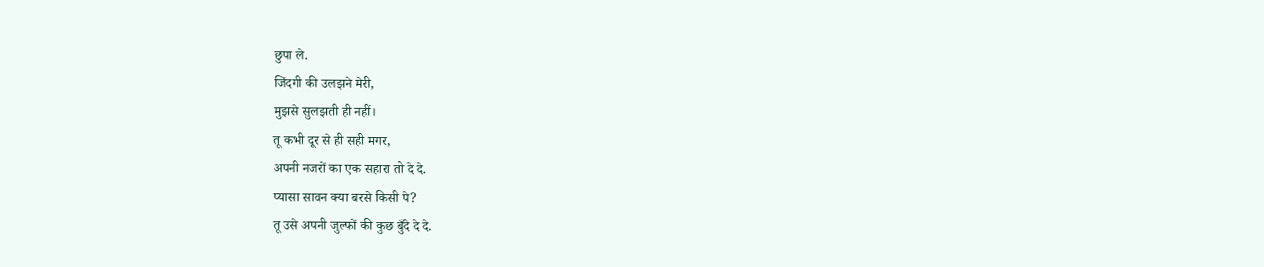छुपा ले.
जिंदगी की उलझने मेरी,
मुझसे सुलझती ही नहीं।
तू कभी दूर से ही सही मगर,
अपनी नजरों का एक सहारा तो दे दे.
प्यासा सावन क्या बरसे किसी पे?
तू उसे अपनी जुल्फों की कुछ बुँदे दे दे.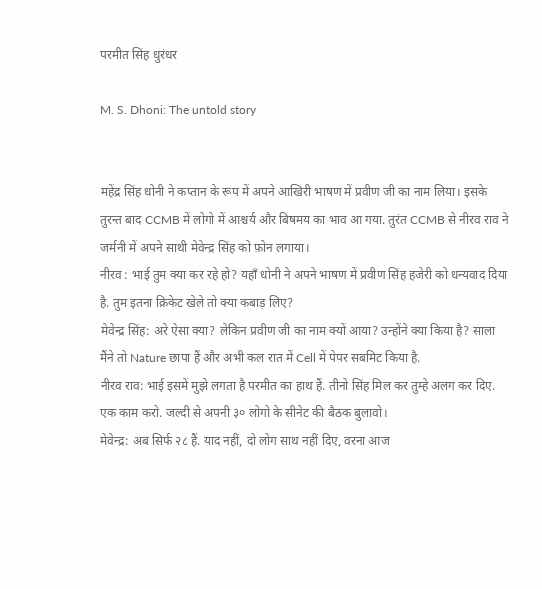परमीत सिंह धुरंधर

M. S. Dhoni: The untold story


महेंद्र सिंह धोनी ने कप्तान के रूप में अपने आखिरी भाषण में प्रवीण जी का नाम लिया। इसके तुरन्त बाद CCMB में लोगो में आश्चर्य और बिषमय का भाव आ गया. तुरंत CCMB से नीरव राव ने जर्मनी में अपने साथी मेवेन्द्र सिंह को फ़ोन लगाया।
नीरव : भाई तुम क्या कर रहे हो? यहाँ धोनी ने अपने भाषण में प्रवीण सिंह हजेरी को धन्यवाद दिया है. तुम इतना क्रिकेट खेले तो क्या कबाड़ लिए?
मेवेन्द्र सिंह: अरे ऐसा क्या? लेकिन प्रवीण जी का नाम क्यों आया? उन्होंने क्या किया है? साला मैंने तो Nature छापा हैं और अभी कल रात में Cell में पेपर सबमिट किया है.
नीरव राव: भाई इसमें मुझे लगता है परमीत का हाथ हैं. तीनो सिंह मिल कर तुम्हे अलग कर दिए.
एक काम करो. जल्दी से अपनी ३० लोगो के सीनेट की बैठक बुलावो।
मेवेन्द्र: अब सिर्फ २८ हैं. याद नहीं, दो लोग साथ नहीं दिए, वरना आज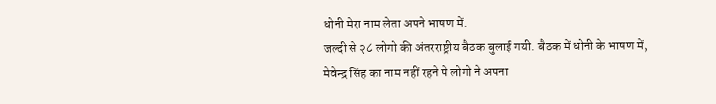धोनी मेरा नाम लेता अपने भाषण में.
जल्दी से २८ लोगो की अंतरराष्ट्रीय बैठक बुलाई गयी. बैठक में धोनी के भाषण में, मेवेन्द्र सिंह का नाम नहीं रहने पे लोगो ने अपना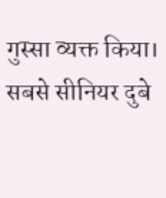गुस्सा व्यक्त किया। सबसे सीनियर दुबे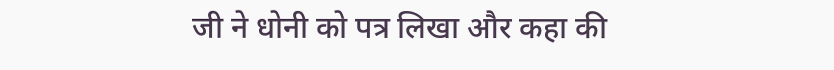जी ने धोनी को पत्र लिखा और कहा की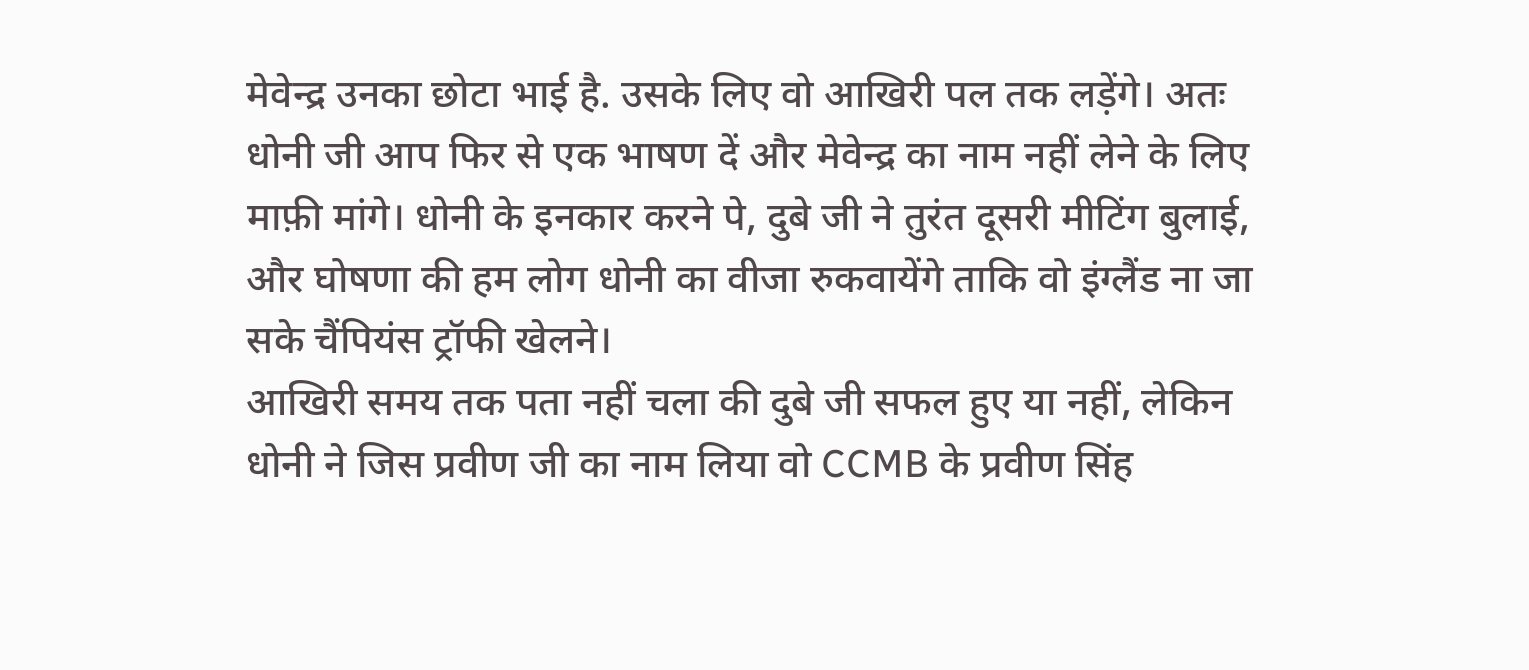मेवेन्द्र उनका छोटा भाई है. उसके लिए वो आखिरी पल तक लड़ेंगे। अतः धोनी जी आप फिर से एक भाषण दें और मेवेन्द्र का नाम नहीं लेने के लिए माफ़ी मांगे। धोनी के इनकार करने पे, दुबे जी ने तुरंत दूसरी मीटिंग बुलाई, और घोषणा की हम लोग धोनी का वीजा रुकवायेंगे ताकि वो इंग्लैंड ना जा सके चैंपियंस ट्रॉफी खेलने।
आखिरी समय तक पता नहीं चला की दुबे जी सफल हुए या नहीं, लेकिन धोनी ने जिस प्रवीण जी का नाम लिया वो CCMB के प्रवीण सिंह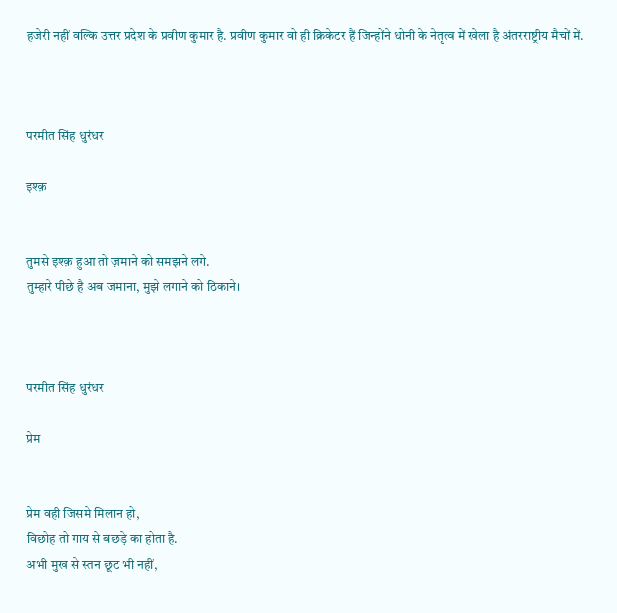हजेरी नहीं वल्कि उत्तर प्रदेश के प्रवीण कुमार है. प्रवीण कुमार वो ही क्रिकेटर हैं जिन्होंने धोनी के नेतृत्व में खेला है अंतरराष्ट्रीय मैचों में.



परमीत सिंह धुरंधर

इश्क़


तुमसे इश्क़ हुआ तो ज़माने को समझने लगे.
तुम्हारे पीछे है अब जमाना, मुझे लगाने को ठिकाने।



परमीत सिंह धुरंधर

प्रेम


प्रेम वही जिसमे मिलान हो,
विछोह तो गाय से बछड़े का होता है.
अभी मुख से स्तन छूट भी नहीं,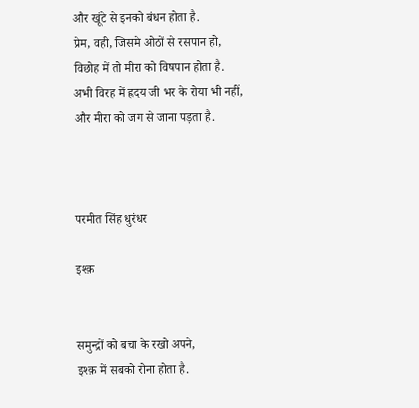और खूंटे से इनको बंधन होता है.
प्रेम, वही, जिसमे ओठों से रसपान हो,
विछोह में तो मीरा को विषपान होता है.
अभी विरह में ह्रदय जी भर के रोया भी नहीं,
और मीरा को जग से जाना पड़ता है.



परमीत सिंह धुरंधर

इश्क़


समुन्द्रों को बचा के रखो अपने,
इश्क़ में सबको रोना होता है.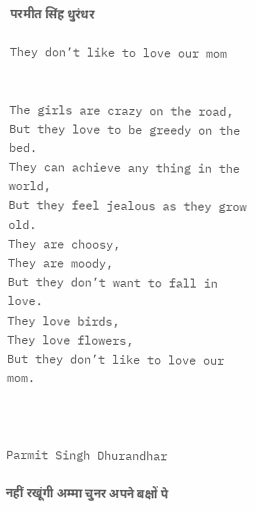परमीत सिंह धुरंधर

They don’t like to love our mom


The girls are crazy on the road,
But they love to be greedy on the bed.
They can achieve any thing in the world,
But they feel jealous as they grow old.
They are choosy,
They are moody,
But they don’t want to fall in love.
They love birds,
They love flowers,
But they don’t like to love our mom.



Parmit Singh Dhurandhar

नहीं रखूंगी अम्मा चुनर अपने बक्षों पे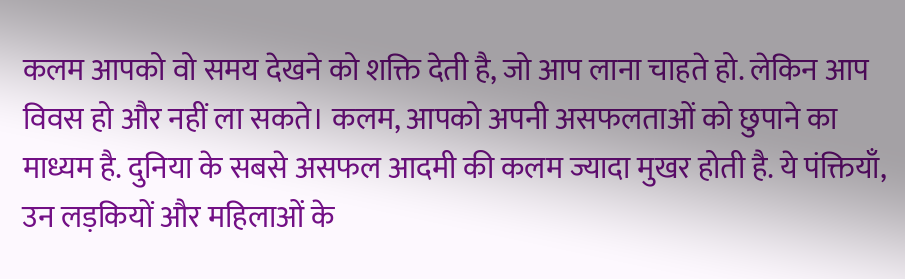कलम आपको वो समय देखने को शक्ति देती है, जो आप लाना चाहते हो. लेकिन आप विवस हो और नहीं ला सकते। कलम, आपको अपनी असफलताओं को छुपाने का माध्यम है. दुनिया के सबसे असफल आदमी की कलम ज्यादा मुखर होती है. ये पंक्तियाँ, उन लड़कियों और महिलाओं के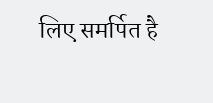लिए समर्पित है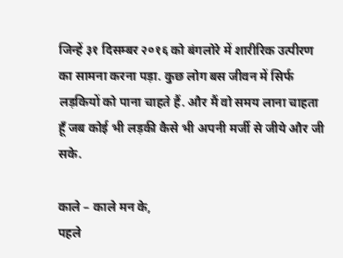जिन्हें ३१ दिसम्बर २०१६ को बंगलोरे में शारीरिक उत्पीरण का सामना करना पड़ा. कुछ लोग बस जीवन में सिर्फ लड़कियों को पाना चाहते हैं. और मैं वो समय लाना चाहता हूँ जब कोई भी लड़की कैसे भी अपनी मर्जी से जीये और जी सके.

काले – काले मन के,
पहले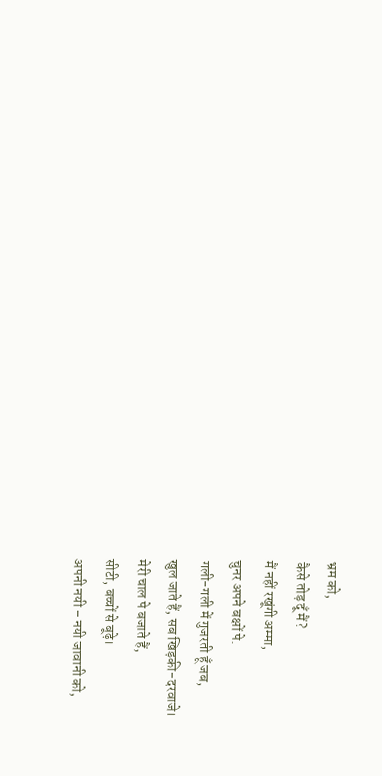भ्रम को,
कैसे तोड़ दूँ मैं?
मैं नहीं रखूंगी अम्मा,
चुनर अपने बक्षों पे.
गली-गली में गुजरती हूँ जब,
खुल जाते हैं, सब खिड़की-दरवाजे।
मेरी चाल पे बजाते हैं,
सीटी, बच्चों से बूढ़े।
अपनी नयी – नयी जावानी को,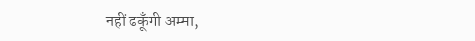नहीं ढकूँगी अम्मा,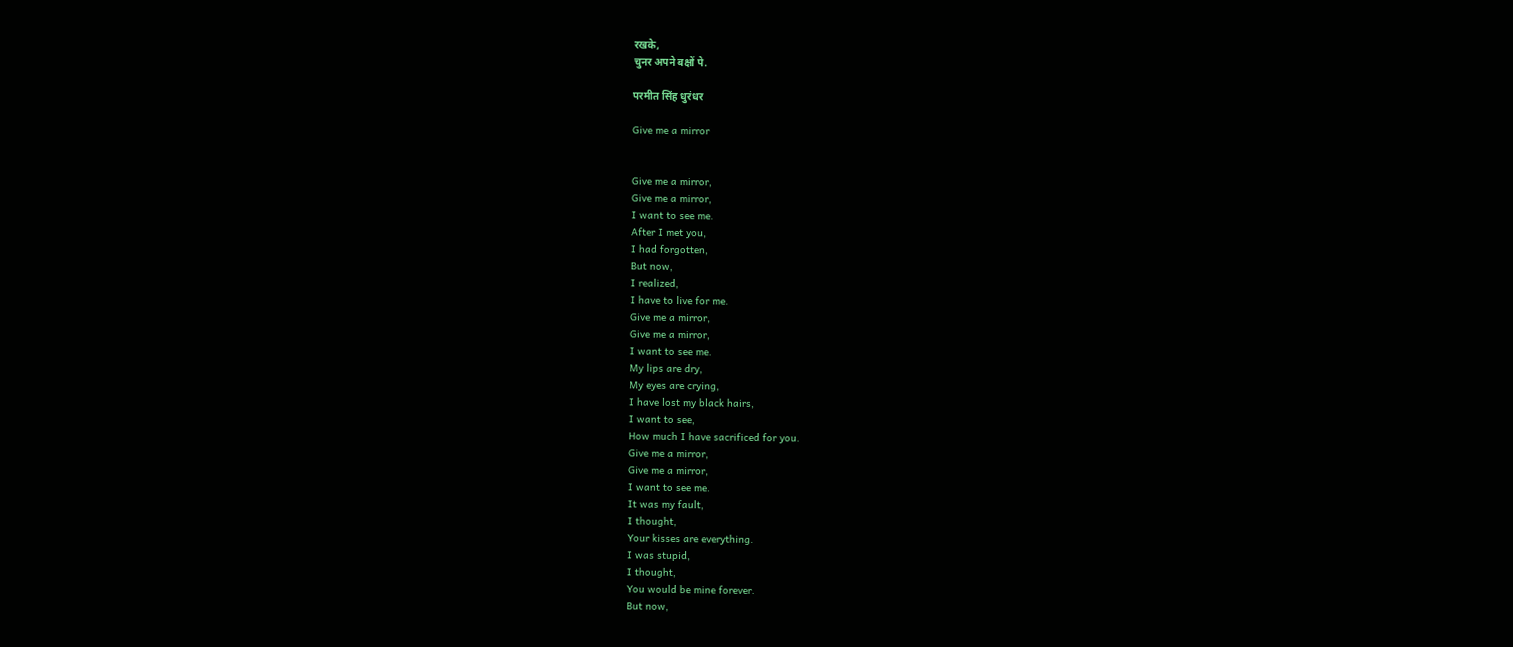रखके,
चुनर अपने बक्षों पे.

परमीत सिंह धुरंधर

Give me a mirror


Give me a mirror,
Give me a mirror,
I want to see me.
After I met you,
I had forgotten,
But now,
I realized,
I have to live for me.
Give me a mirror,
Give me a mirror,
I want to see me.
My lips are dry,
My eyes are crying,
I have lost my black hairs,
I want to see,
How much I have sacrificed for you.
Give me a mirror,
Give me a mirror,
I want to see me.
It was my fault,
I thought,
Your kisses are everything.
I was stupid,
I thought,
You would be mine forever.
But now,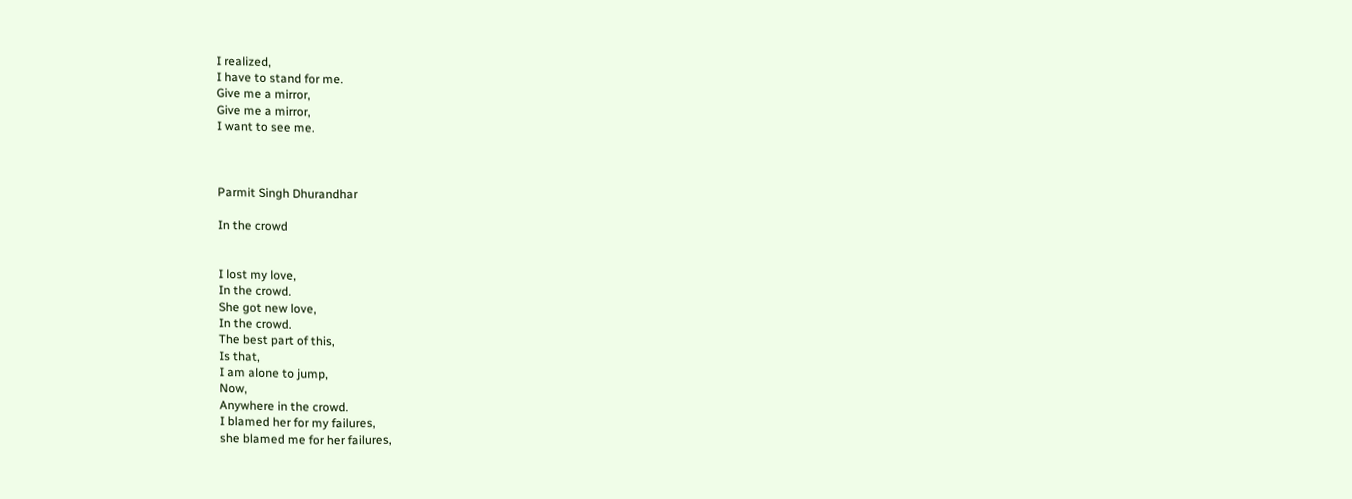I realized,
I have to stand for me.
Give me a mirror,
Give me a mirror,
I want to see me.



Parmit Singh Dhurandhar

In the crowd


I lost my love,
In the crowd.
She got new love,
In the crowd.
The best part of this,
Is that,
I am alone to jump,
Now,
Anywhere in the crowd.
I blamed her for my failures,
she blamed me for her failures,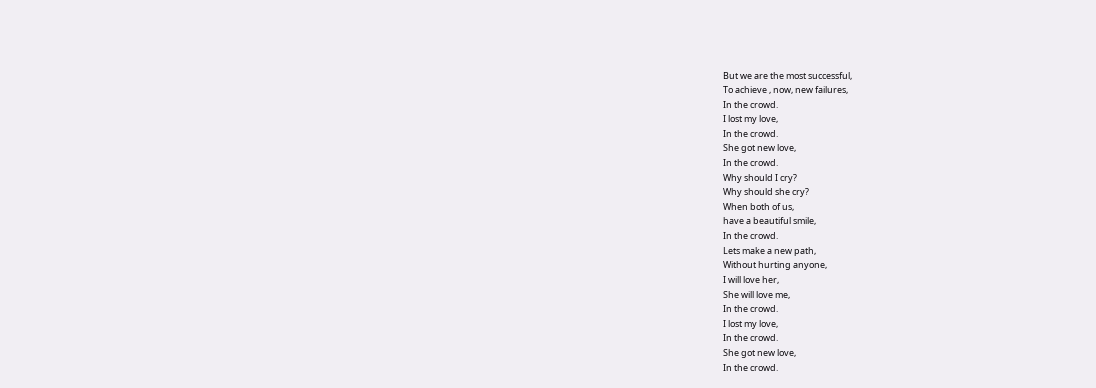But we are the most successful,
To achieve , now, new failures,
In the crowd.
I lost my love,
In the crowd.
She got new love,
In the crowd.
Why should I cry?
Why should she cry?
When both of us,
have a beautiful smile,
In the crowd.
Lets make a new path,
Without hurting anyone,
I will love her,
She will love me,
In the crowd.
I lost my love,
In the crowd.
She got new love,
In the crowd.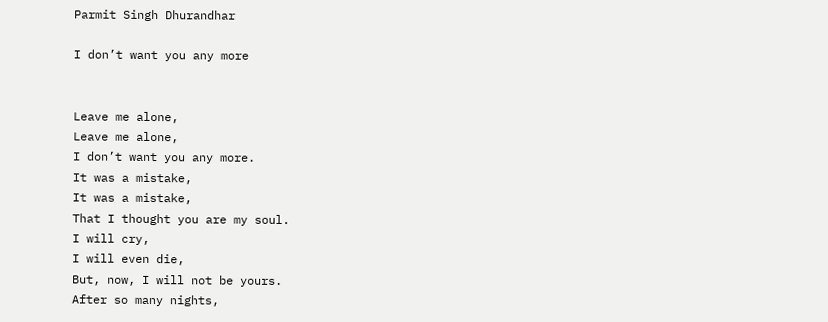Parmit Singh Dhurandhar

I don’t want you any more


Leave me alone,
Leave me alone,
I don’t want you any more.
It was a mistake,
It was a mistake,
That I thought you are my soul.
I will cry,
I will even die,
But, now, I will not be yours.
After so many nights,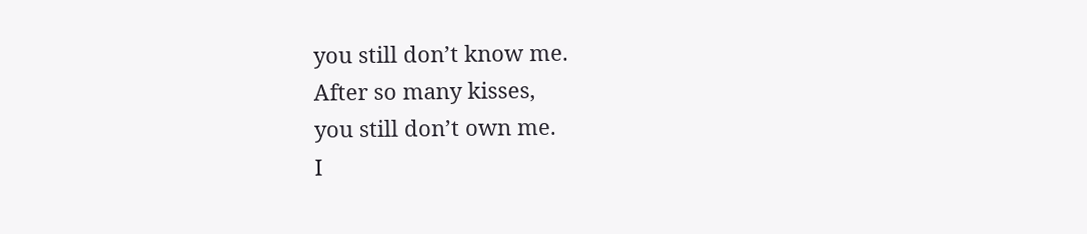you still don’t know me.
After so many kisses,
you still don’t own me.
I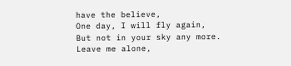have the believe,
One day, I will fly again,
But not in your sky any more.
Leave me alone,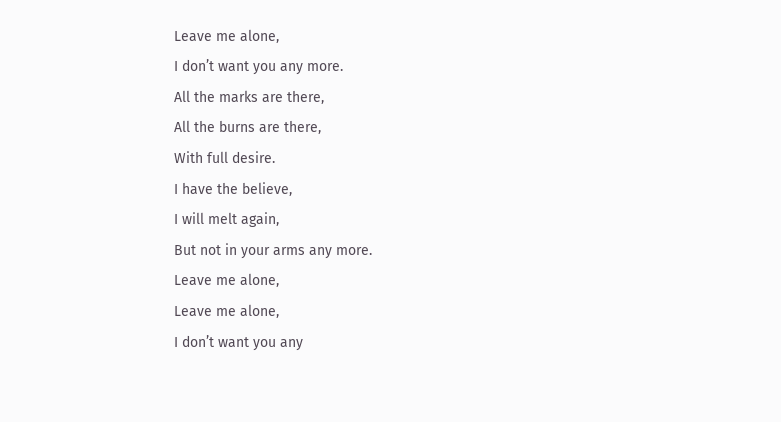Leave me alone,
I don’t want you any more.
All the marks are there,
All the burns are there,
With full desire.
I have the believe,
I will melt again,
But not in your arms any more.
Leave me alone,
Leave me alone,
I don’t want you any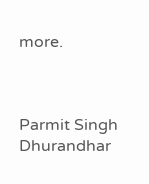more.



Parmit Singh Dhurandhar